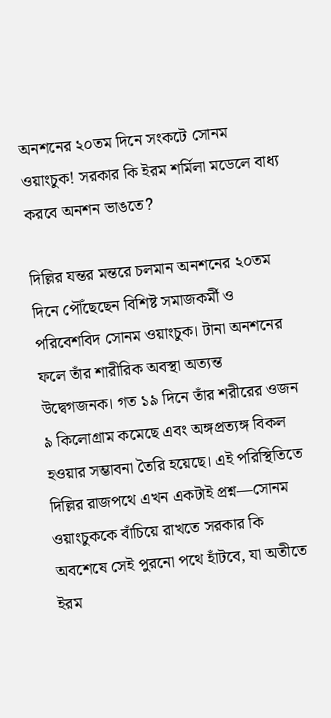অনশনের ২০তম দিনে সংকটে সোনম ওয়াংচুক! সরকার কি ইরম শর্মিলা মডেলে বাধ্য করবে অনশন ভাঙতে?

দিল্লির যন্তর মন্তরে চলমান অনশনের ২০তম দিনে পৌঁছেছেন বিশিষ্ট সমাজকর্মী ও পরিবেশবিদ সোনম ওয়াংচুক। টানা অনশনের ফলে তাঁর শারীরিক অবস্থা অত্যন্ত উদ্বেগজনক। গত ১৯ দিনে তাঁর শরীরের ওজন ৯ কিলোগ্রাম কমেছে এবং অঙ্গপ্রত্যঙ্গ বিকল হওয়ার সম্ভাবনা তৈরি হয়েছে। এই পরিস্থিতিতে দিল্লির রাজপথে এখন একটাই প্রশ্ন—সোনম ওয়াংচুককে বাঁচিয়ে রাখতে সরকার কি অবশেষে সেই পুরনো পথে হাঁটবে, যা অতীতে ইরম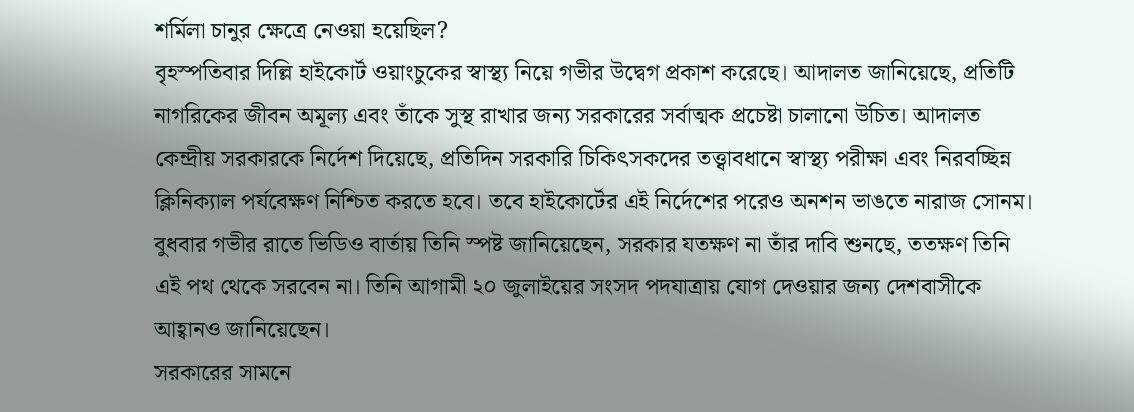শর্মিলা চানুর ক্ষেত্রে নেওয়া হয়েছিল?
বৃহস্পতিবার দিল্লি হাইকোর্ট ওয়াংচুকের স্বাস্থ্য নিয়ে গভীর উদ্বেগ প্রকাশ করেছে। আদালত জানিয়েছে, প্রতিটি নাগরিকের জীবন অমূল্য এবং তাঁকে সুস্থ রাখার জন্য সরকারের সর্বাত্মক প্রচেষ্টা চালানো উচিত। আদালত কেন্দ্রীয় সরকারকে নির্দেশ দিয়েছে, প্রতিদিন সরকারি চিকিৎসকদের তত্ত্বাবধানে স্বাস্থ্য পরীক্ষা এবং নিরবচ্ছিন্ন ক্লিনিক্যাল পর্যবেক্ষণ নিশ্চিত করতে হবে। তবে হাইকোর্টের এই নির্দেশের পরেও অনশন ভাঙতে নারাজ সোনম। বুধবার গভীর রাতে ভিডিও বার্তায় তিনি স্পষ্ট জানিয়েছেন, সরকার যতক্ষণ না তাঁর দাবি শুনছে, ততক্ষণ তিনি এই পথ থেকে সরবেন না। তিনি আগামী ২০ জুলাইয়ের সংসদ পদযাত্রায় যোগ দেওয়ার জন্য দেশবাসীকে আহ্বানও জানিয়েছেন।
সরকারের সামনে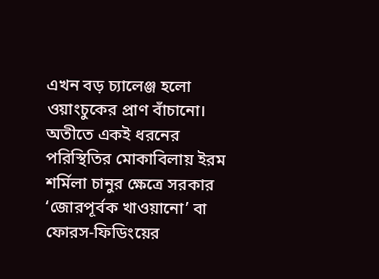এখন বড় চ্যালেঞ্জ হলো ওয়াংচুকের প্রাণ বাঁচানো। অতীতে একই ধরনের পরিস্থিতির মোকাবিলায় ইরম শর্মিলা চানুর ক্ষেত্রে সরকার ‘জোরপূর্বক খাওয়ানো’ বা ফোরস-ফিডিংয়ের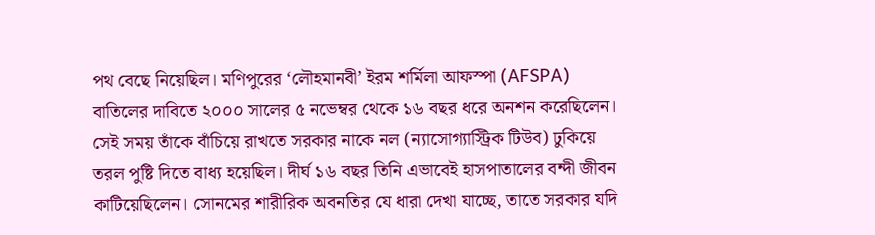পথ বেছে নিয়েছিল। মণিপুরের ‘লৌহমানবী’ ইরম শর্মিলা আফস্পা (AFSPA) বাতিলের দাবিতে ২০০০ সালের ৫ নভেম্বর থেকে ১৬ বছর ধরে অনশন করেছিলেন। সেই সময় তাঁকে বাঁচিয়ে রাখতে সরকার নাকে নল (ন্যাসোগ্যাস্ট্রিক টিউব) ঢুকিয়ে তরল পুষ্টি দিতে বাধ্য হয়েছিল। দীর্ঘ ১৬ বছর তিনি এভাবেই হাসপাতালের বন্দী জীবন কাটিয়েছিলেন। সোনমের শারীরিক অবনতির যে ধারা দেখা যাচ্ছে, তাতে সরকার যদি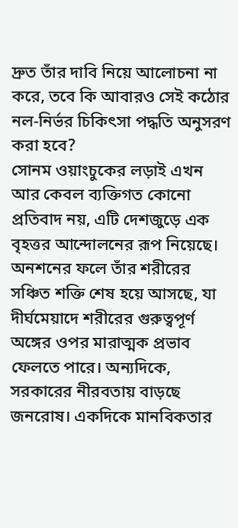দ্রুত তাঁর দাবি নিয়ে আলোচনা না করে, তবে কি আবারও সেই কঠোর নল-নির্ভর চিকিৎসা পদ্ধতি অনুসরণ করা হবে?
সোনম ওয়াংচুকের লড়াই এখন আর কেবল ব্যক্তিগত কোনো প্রতিবাদ নয়, এটি দেশজুড়ে এক বৃহত্তর আন্দোলনের রূপ নিয়েছে। অনশনের ফলে তাঁর শরীরের সঞ্চিত শক্তি শেষ হয়ে আসছে, যা দীর্ঘমেয়াদে শরীরের গুরুত্বপূর্ণ অঙ্গের ওপর মারাত্মক প্রভাব ফেলতে পারে। অন্যদিকে, সরকারের নীরবতায় বাড়ছে জনরোষ। একদিকে মানবিকতার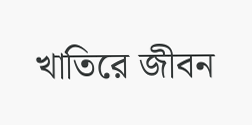খাতিরে জীবন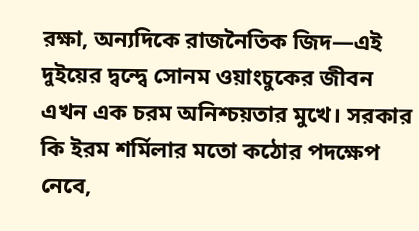রক্ষা, অন্যদিকে রাজনৈতিক জিদ—এই দুইয়ের দ্বন্দ্বে সোনম ওয়াংচুকের জীবন এখন এক চরম অনিশ্চয়তার মুখে। সরকার কি ইরম শর্মিলার মতো কঠোর পদক্ষেপ নেবে,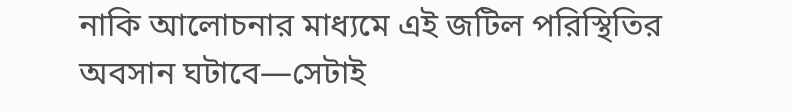নাকি আলোচনার মাধ্যমে এই জটিল পরিস্থিতির অবসান ঘটাবে—সেটাই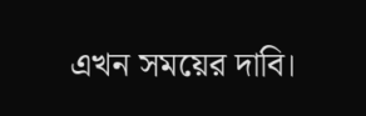এখন সময়ের দাবি।